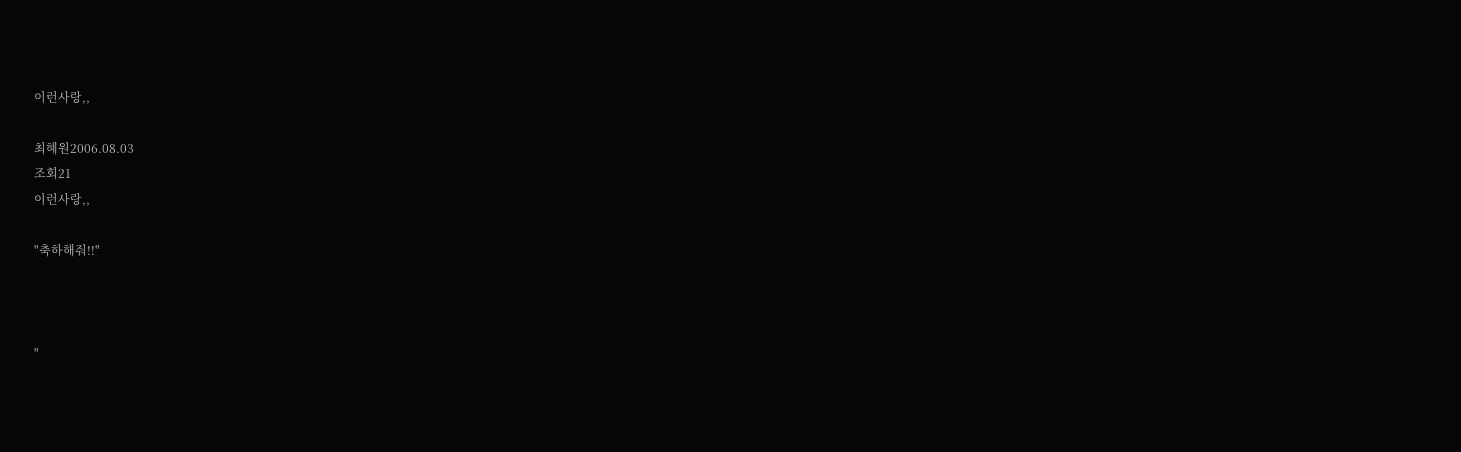이런사랑,,

최혜원2006.08.03
조회21
이런사랑,,

"축하해줘!!"



"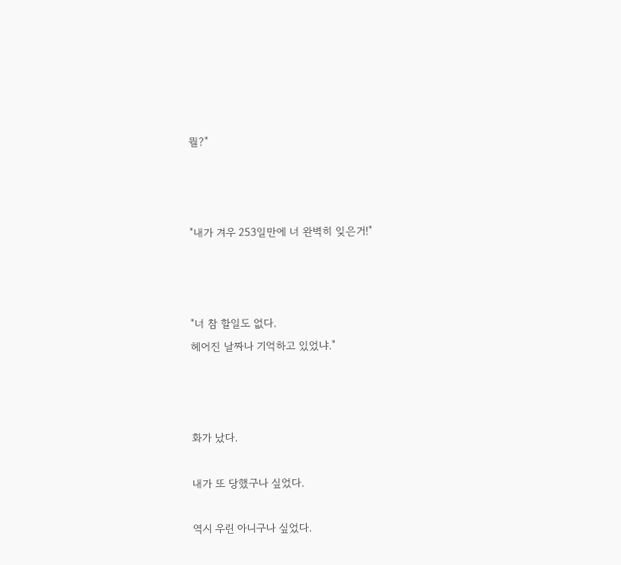뭘?"



"내가 겨우 253일만에 너 완벽히 잊은거!"



"너 참 할일도 없다.
헤어진 날짜나 기억하고 있었냐."



화가 났다.

내가 또 당했구나 싶었다.

역시 우린 아니구나 싶었다.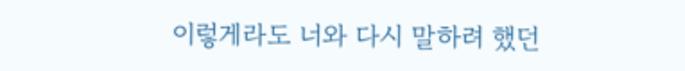이렇게라도 너와 다시 말하려 했던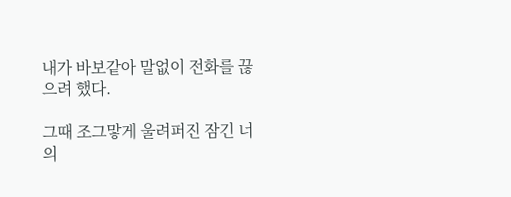내가 바보같아 말없이 전화를 끊으려 했다.

그때 조그맣게 울려퍼진 잠긴 너의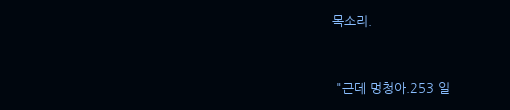목소리.


 "근데 멍청아.253 일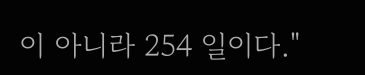이 아니라 254 일이다."